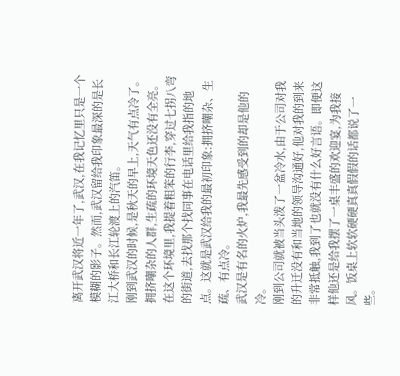离开武汉将近一年了,武汉,在我记忆里只是一个模糊的影子。然而,武汉留给我印象最深的是长江大桥和长江轮渡上的汽笛。
刚到武汉的时候,是秋天的早上,天气有点冷了。拥挤嘲杂的人群,生疏的环境天色还没有全亮。在这个环境里,我提着粗笨的行李,穿过七拐八弯的街道,去找那个找同事在电话里给我指的地点。这就是武汉给我的最初印象:拥挤嘲杂、生疏、有点冷。
武汉是有名的火炉,我最先感受到的却是他的冷。
刚到公司就被当头泼了一盆冷水,由于公司对我的升迁没有和当地的领导沟通好,他对我的到来非常抵触,我到了也就没有什么好言语。即便这样他还是给我摆了一桌丰盛的欢迎宴,为我接风。饭桌上软软硬硬真真假假的话都说了一些。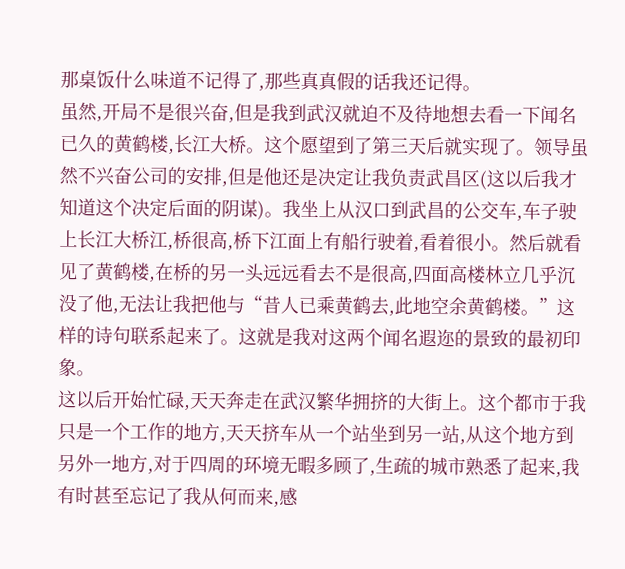那桌饭什么味道不记得了,那些真真假的话我还记得。
虽然,开局不是很兴奋,但是我到武汉就迫不及待地想去看一下闻名已久的黄鹤楼,长江大桥。这个愿望到了第三天后就实现了。领导虽然不兴奋公司的安排,但是他还是决定让我负责武昌区(这以后我才知道这个决定后面的阴谋)。我坐上从汉口到武昌的公交车,车子驶上长江大桥江,桥很高,桥下江面上有船行驶着,看着很小。然后就看见了黄鹤楼,在桥的另一头远远看去不是很高,四面高楼林立几乎沉没了他,无法让我把他与“昔人已乘黄鹤去,此地空余黄鹤楼。”这样的诗句联系起来了。这就是我对这两个闻名遐迩的景致的最初印象。
这以后开始忙碌,天天奔走在武汉繁华拥挤的大街上。这个都市于我只是一个工作的地方,天天挤车从一个站坐到另一站,从这个地方到另外一地方,对于四周的环境无暇多顾了,生疏的城市熟悉了起来,我有时甚至忘记了我从何而来,感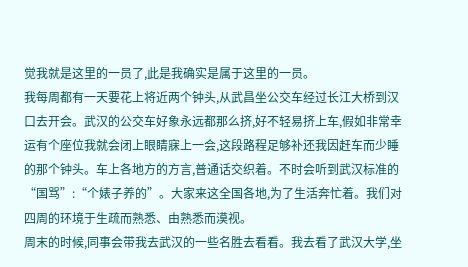觉我就是这里的一员了,此是我确实是属于这里的一员。
我每周都有一天要花上将近两个钟头,从武昌坐公交车经过长江大桥到汉口去开会。武汉的公交车好象永远都那么挤,好不轻易挤上车,假如非常幸运有个座位我就会闭上眼睛寐上一会,这段路程足够补还我因赶车而少睡的那个钟头。车上各地方的方言,普通话交织着。不时会听到武汉标准的“国骂”:“个婊子养的”。大家来这全国各地,为了生活奔忙着。我们对四周的环境于生疏而熟悉、由熟悉而漠视。
周末的时候,同事会带我去武汉的一些名胜去看看。我去看了武汉大学,坐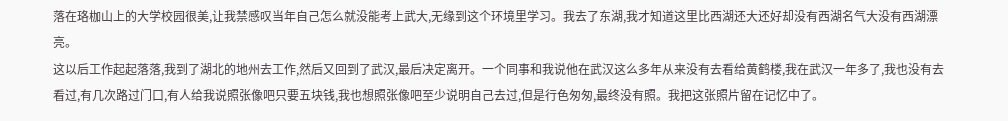落在珞枷山上的大学校园很美,让我禁感叹当年自己怎么就没能考上武大,无缘到这个环境里学习。我去了东湖,我才知道这里比西湖还大还好却没有西湖名气大没有西湖漂亮。
这以后工作起起落落,我到了湖北的地州去工作,然后又回到了武汉,最后决定离开。一个同事和我说他在武汉这么多年从来没有去看给黄鹤楼,我在武汉一年多了,我也没有去看过,有几次路过门口,有人给我说照张像吧只要五块钱,我也想照张像吧至少说明自己去过,但是行色匆匆,最终没有照。我把这张照片留在记忆中了。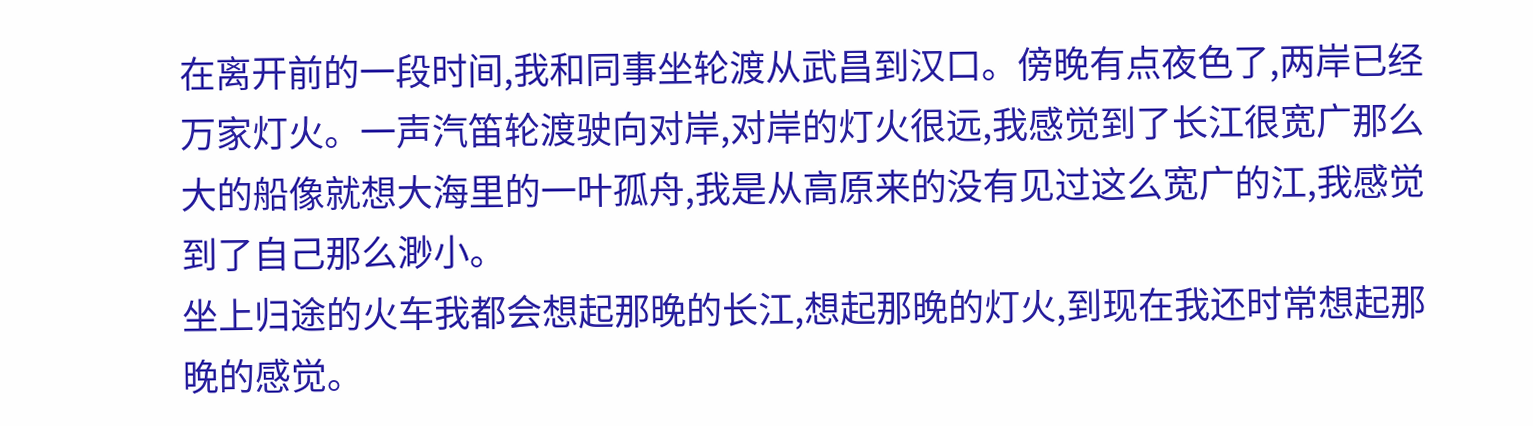在离开前的一段时间,我和同事坐轮渡从武昌到汉口。傍晚有点夜色了,两岸已经万家灯火。一声汽笛轮渡驶向对岸,对岸的灯火很远,我感觉到了长江很宽广那么大的船像就想大海里的一叶孤舟,我是从高原来的没有见过这么宽广的江,我感觉到了自己那么渺小。
坐上归途的火车我都会想起那晚的长江,想起那晚的灯火,到现在我还时常想起那晚的感觉。